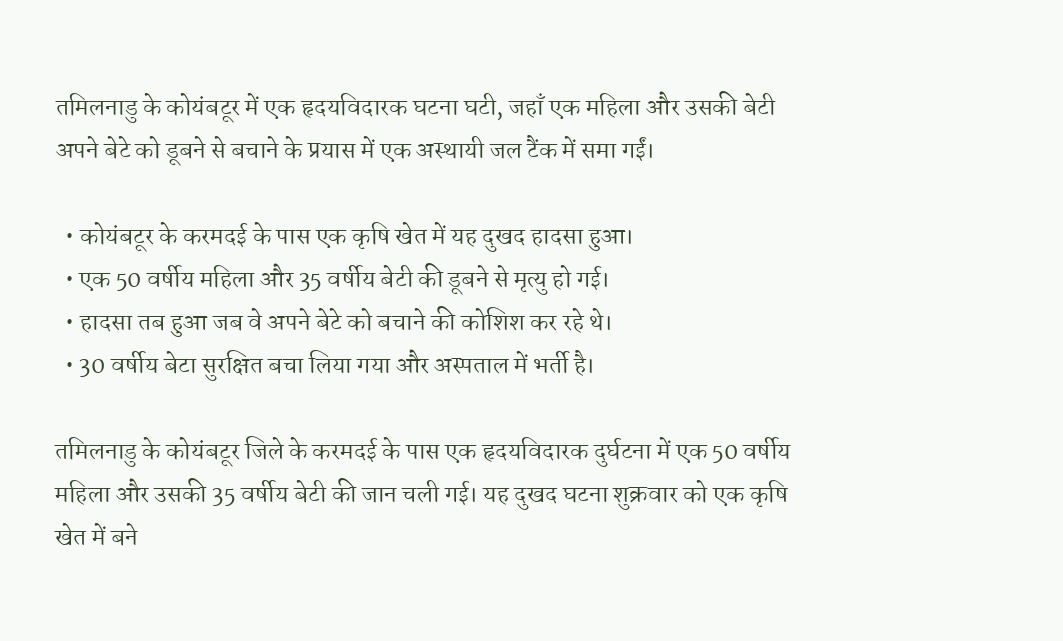तमिलनाडु के कोयंबटूर में एक हृदयविदारक घटना घटी, जहाँ एक महिला और उसकी बेटी अपने बेटे को डूबने से बचाने के प्रयास में एक अस्थायी जल टैंक में समा गईं।

  • कोयंबटूर के करमदई के पास एक कृषि खेत में यह दुखद हादसा हुआ।
  • एक 50 वर्षीय महिला और 35 वर्षीय बेटी की डूबने से मृत्यु हो गई।
  • हादसा तब हुआ जब वे अपने बेटे को बचाने की कोशिश कर रहे थे।
  • 30 वर्षीय बेटा सुरक्षित बचा लिया गया और अस्पताल में भर्ती है।

तमिलनाडु के कोयंबटूर जिले के करमदई के पास एक हृदयविदारक दुर्घटना में एक 50 वर्षीय महिला और उसकी 35 वर्षीय बेटी की जान चली गई। यह दुखद घटना शुक्रवार को एक कृषि खेत में बने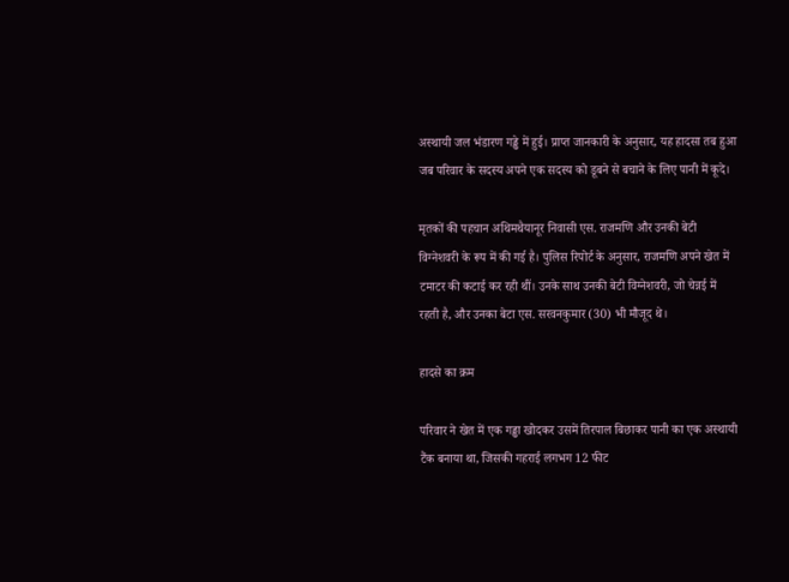अस्थायी जल भंडारण गड्ढे में हुई। प्राप्त जानकारी के अनुसार, यह हादसा तब हुआ जब परिवार के सदस्य अपने एक सदस्य को डूबने से बचाने के लिए पानी में कूदे।

मृतकों की पहचान अथिमथैयानूर निवासी एस. राजमणि और उनकी बेटी विग्नेशवरी के रूप में की गई है। पुलिस रिपोर्ट के अनुसार, राजमणि अपने खेत में टमाटर की कटाई कर रही थीं। उनके साथ उनकी बेटी विग्नेशवरी, जो चेन्नई में रहती है, और उनका बेटा एस. सरवनकुमार (30) भी मौजूद थे।

हादसे का क्रम

परिवार ने खेत में एक गड्ढा खोदकर उसमें तिरपाल बिछाकर पानी का एक अस्थायी टैंक बनाया था, जिसकी गहराई लगभग 12 फीट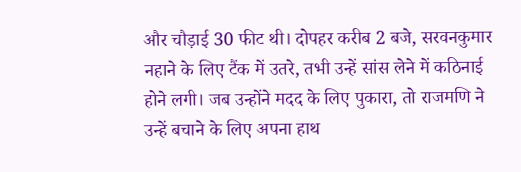और चौड़ाई 30 फीट थी। दोपहर करीब 2 बजे, सरवनकुमार नहाने के लिए टैंक में उतरे, तभी उन्हें सांस लेने में कठिनाई होने लगी। जब उन्होंने मदद के लिए पुकारा, तो राजमणि ने उन्हें बचाने के लिए अपना हाथ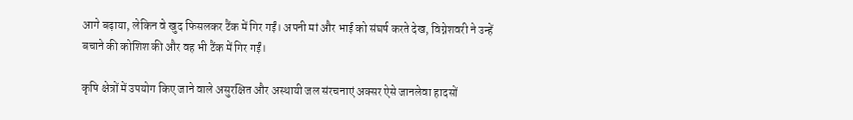आगे बढ़ाया, लेकिन वे खुद फिसलकर टैंक में गिर गईं। अपनी मां और भाई को संघर्ष करते देख, विग्नेशवरी ने उन्हें बचाने की कोशिश की और वह भी टैंक में गिर गईं।

कृषि क्षेत्रों में उपयोग किए जाने वाले असुरक्षित और अस्थायी जल संरचनाएं अक्सर ऐसे जानलेवा हादसों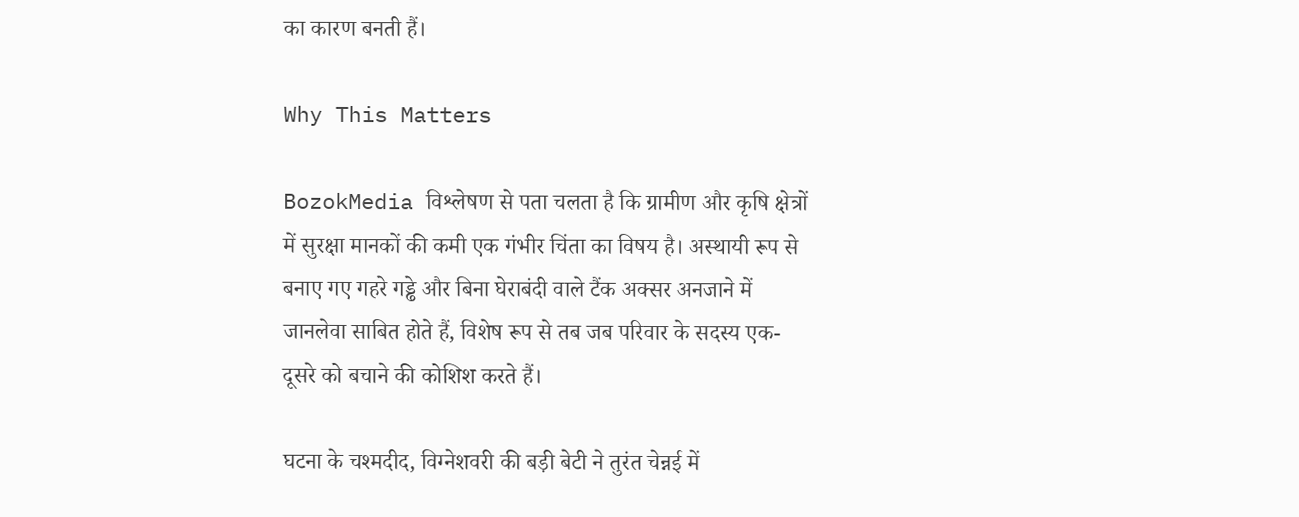का कारण बनती हैं।

Why This Matters

BozokMedia विश्लेषण से पता चलता है कि ग्रामीण और कृषि क्षेत्रों में सुरक्षा मानकों की कमी एक गंभीर चिंता का विषय है। अस्थायी रूप से बनाए गए गहरे गड्ढे और बिना घेराबंदी वाले टैंक अक्सर अनजाने में जानलेवा साबित होते हैं, विशेष रूप से तब जब परिवार के सदस्य एक-दूसरे को बचाने की कोशिश करते हैं।

घटना के चश्मदीद, विग्नेशवरी की बड़ी बेटी ने तुरंत चेन्नई में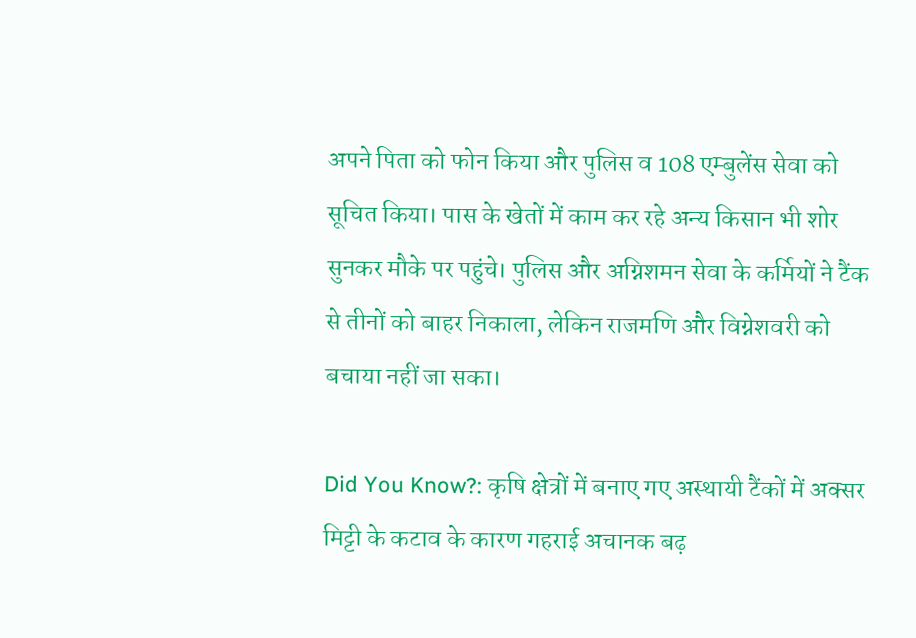अपने पिता को फोन किया और पुलिस व 108 एम्बुलेंस सेवा को सूचित किया। पास के खेतों में काम कर रहे अन्य किसान भी शोर सुनकर मौके पर पहुंचे। पुलिस और अग्निशमन सेवा के कर्मियों ने टैंक से तीनों को बाहर निकाला, लेकिन राजमणि और विग्नेशवरी को बचाया नहीं जा सका।

Did You Know?: कृषि क्षेत्रों में बनाए गए अस्थायी टैंकों में अक्सर मिट्टी के कटाव के कारण गहराई अचानक बढ़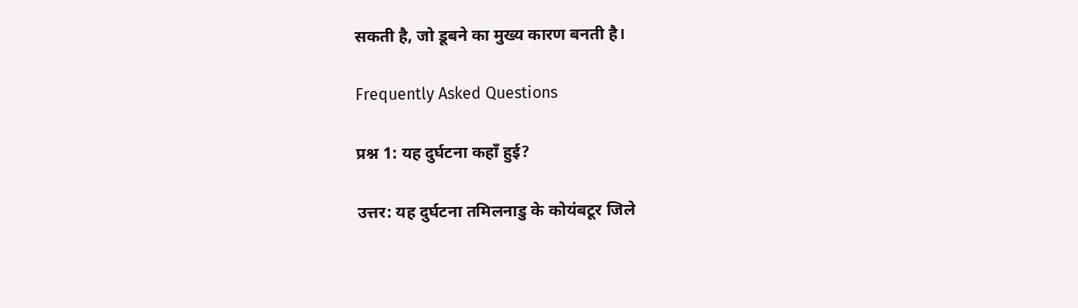सकती है, जो डूबने का मुख्य कारण बनती है।

Frequently Asked Questions

प्रश्न 1: यह दुर्घटना कहाँ हुई?

उत्तर: यह दुर्घटना तमिलनाडु के कोयंबटूर जिले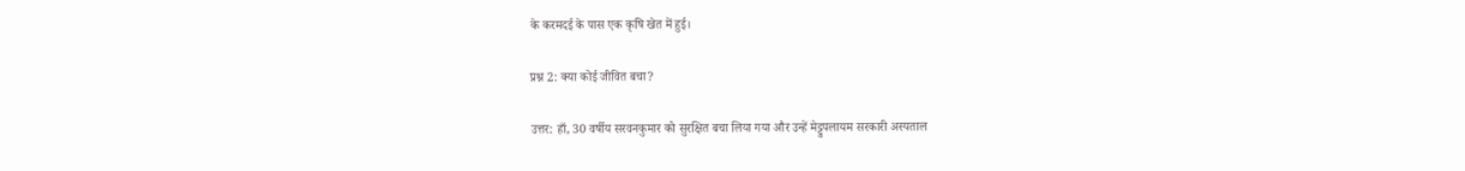के करमदई के पास एक कृषि खेत में हुई।

प्रश्न 2: क्या कोई जीवित बचा?

उत्तर: हाँ, 30 वर्षीय सरवनकुमार को सुरक्षित बचा लिया गया और उन्हें मेट्टुपलायम सरकारी अस्पताल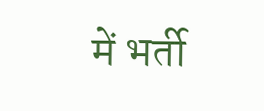में भर्ती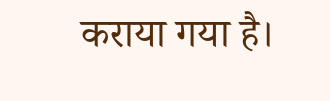कराया गया है।